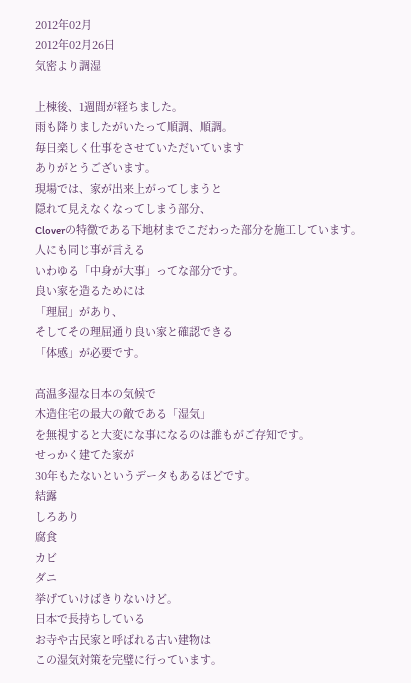2012年02月
2012年02月26日
気密より調湿

上棟後、1週間が経ちました。
雨も降りましたがいたって順調、順調。
毎日楽しく仕事をさせていただいています
ありがとうございます。
現場では、家が出来上がってしまうと
隠れて見えなくなってしまう部分、
Cloverの特徴である下地材までこだわった部分を施工しています。
人にも同じ事が言える
いわゆる「中身が大事」ってな部分です。
良い家を造るためには
「理屈」があり、
そしてその理屈通り良い家と確認できる
「体感」が必要です。

高温多湿な日本の気候で
木造住宅の最大の敵である「湿気」
を無視すると大変にな事になるのは誰もがご存知です。
せっかく建てた家が
30年もたないというデータもあるほどです。
結露
しろあり
腐食
カビ
ダニ
挙げていけばきりないけど。
日本で長持ちしている
お寺や古民家と呼ばれる古い建物は
この湿気対策を完璧に行っています。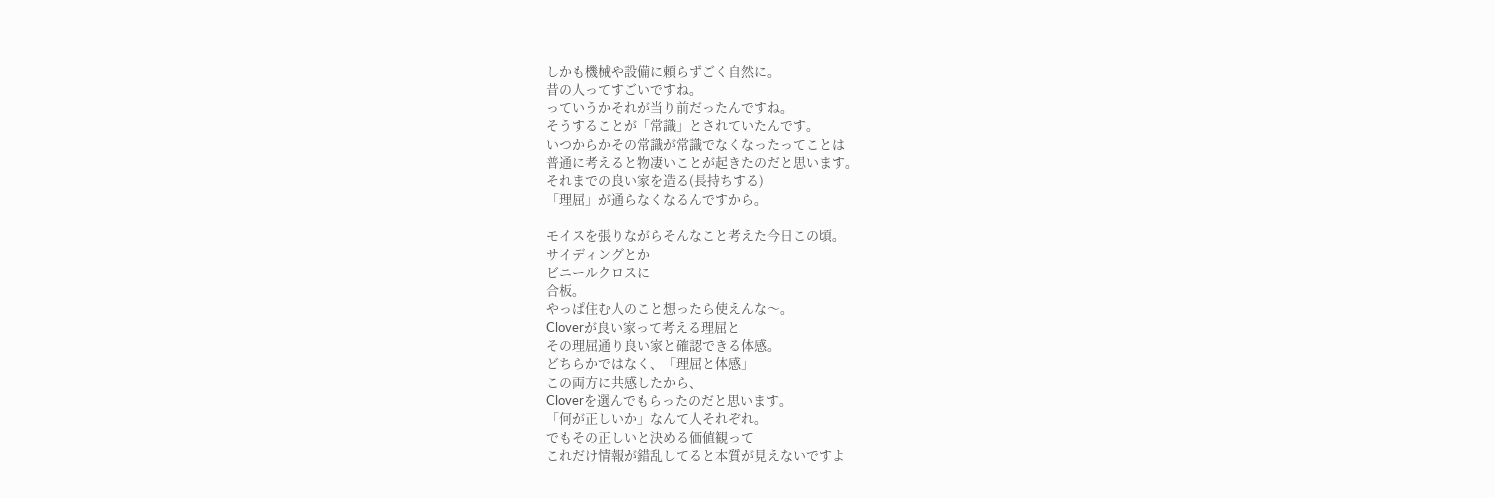しかも機械や設備に頼らずごく自然に。
昔の人ってすごいですね。
っていうかそれが当り前だったんですね。
そうすることが「常識」とされていたんです。
いつからかその常識が常識でなくなったってことは
普通に考えると物凄いことが起きたのだと思います。
それまでの良い家を造る(長持ちする)
「理屈」が通らなくなるんですから。

モイスを張りながらそんなこと考えた今日この頃。
サイディングとか
ビニールクロスに
合板。
やっぱ住む人のこと想ったら使えんな〜。
Cloverが良い家って考える理屈と
その理屈通り良い家と確認できる体感。
どちらかではなく、「理屈と体感」
この両方に共感したから、
Cloverを選んでもらったのだと思います。
「何が正しいか」なんて人それぞれ。
でもその正しいと決める価値観って
これだけ情報が錯乱してると本質が見えないですよ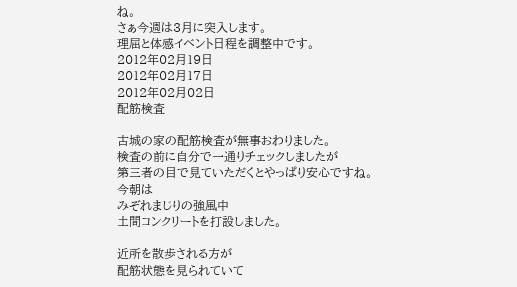ね。
さぁ今週は3月に突入します。
理屈と体感イベント日程を調整中です。
2012年02月19日
2012年02月17日
2012年02月02日
配筋検査

古城の家の配筋検査が無事おわりました。
検査の前に自分で一通りチェックしましたが
第三者の目で見ていただくとやっぱり安心ですね。
今朝は
みぞれまじりの強風中
土間コンクリートを打設しました。

近所を散歩される方が
配筋状態を見られていて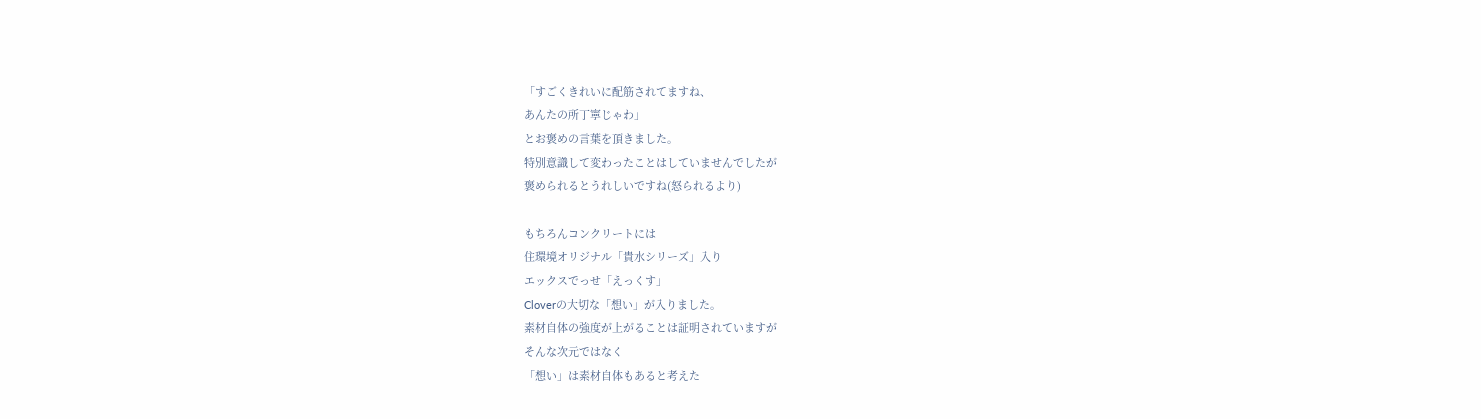「すごくきれいに配筋されてますね、
あんたの所丁寧じゃわ」
とお褒めの言葉を頂きました。
特別意識して変わったことはしていませんでしたが
褒められるとうれしいですね(怒られるより)

もちろんコンクリートには
住環境オリジナル「貴水シリーズ」入り
エックスでっせ「えっくす」
Cloverの大切な「想い」が入りました。
素材自体の強度が上がることは証明されていますが
そんな次元ではなく
「想い」は素材自体もあると考えた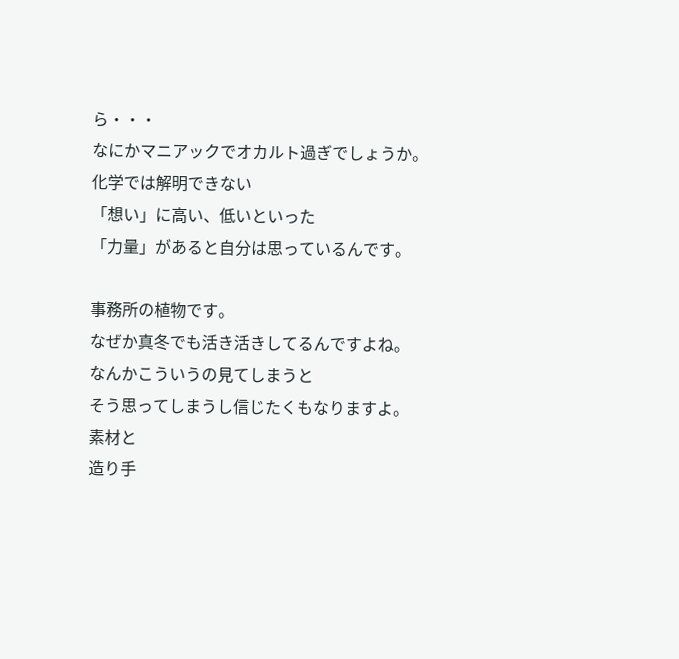ら・・・
なにかマニアックでオカルト過ぎでしょうか。
化学では解明できない
「想い」に高い、低いといった
「力量」があると自分は思っているんです。

事務所の植物です。
なぜか真冬でも活き活きしてるんですよね。
なんかこういうの見てしまうと
そう思ってしまうし信じたくもなりますよ。
素材と
造り手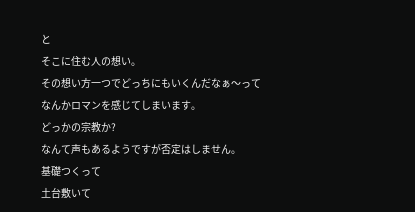と
そこに住む人の想い。
その想い方一つでどっちにもいくんだなぁ〜って
なんかロマンを感じてしまいます。
どっかの宗教か?
なんて声もあるようですが否定はしません。
基礎つくって
土台敷いて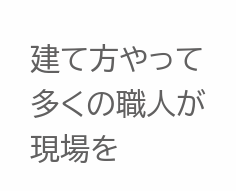建て方やって
多くの職人が現場を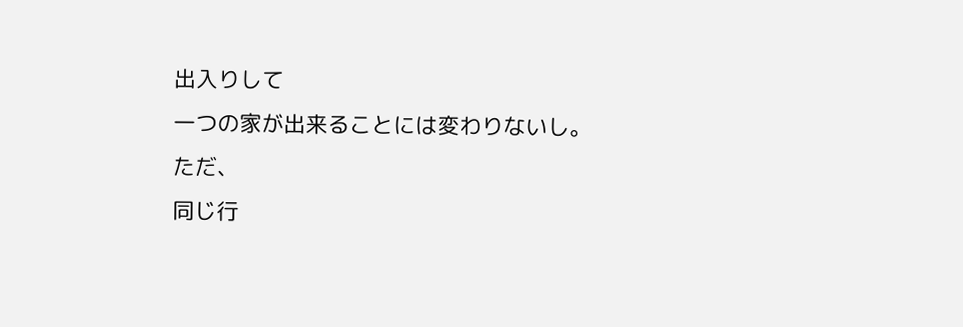出入りして
一つの家が出来ることには変わりないし。
ただ、
同じ行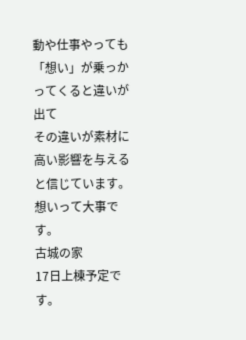動や仕事やっても
「想い」が乗っかってくると違いが出て
その違いが素材に高い影響を与えると信じています。
想いって大事です。
古城の家
17日上棟予定です。